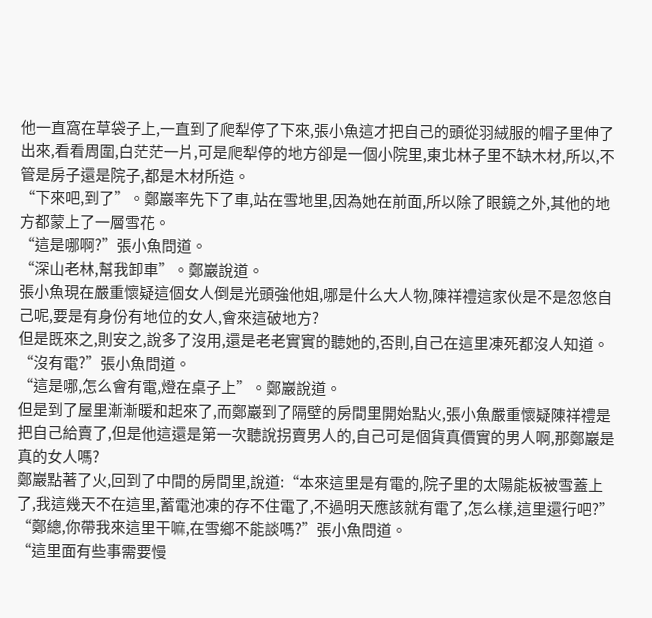他一直窩在草袋子上,一直到了爬犁停了下來,張小魚這才把自己的頭從羽絨服的帽子里伸了出來,看看周圍,白茫茫一片,可是爬犁停的地方卻是一個小院里,東北林子里不缺木材,所以,不管是房子還是院子,都是木材所造。
“下來吧,到了”。鄭巖率先下了車,站在雪地里,因為她在前面,所以除了眼鏡之外,其他的地方都蒙上了一層雪花。
“這是哪啊?”張小魚問道。
“深山老林,幫我卸車”。鄭巖說道。
張小魚現在嚴重懷疑這個女人倒是光頭強他姐,哪是什么大人物,陳祥禮這家伙是不是忽悠自己呢,要是有身份有地位的女人,會來這破地方?
但是既來之,則安之,說多了沒用,還是老老實實的聽她的,否則,自己在這里凍死都沒人知道。
“沒有電?”張小魚問道。
“這是哪,怎么會有電,燈在桌子上”。鄭巖說道。
但是到了屋里漸漸暖和起來了,而鄭巖到了隔壁的房間里開始點火,張小魚嚴重懷疑陳祥禮是把自己給賣了,但是他這還是第一次聽說拐賣男人的,自己可是個貨真價實的男人啊,那鄭巖是真的女人嗎?
鄭巖點著了火,回到了中間的房間里,說道:“本來這里是有電的,院子里的太陽能板被雪蓋上了,我這幾天不在這里,蓄電池凍的存不住電了,不過明天應該就有電了,怎么樣,這里還行吧?”
“鄭總,你帶我來這里干嘛,在雪鄉不能談嗎?”張小魚問道。
“這里面有些事需要慢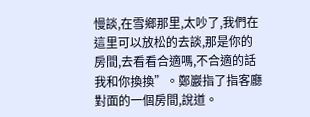慢談,在雪鄉那里,太吵了,我們在這里可以放松的去談,那是你的房間,去看看合適嗎,不合適的話我和你換換”。鄭巖指了指客廳對面的一個房間,說道。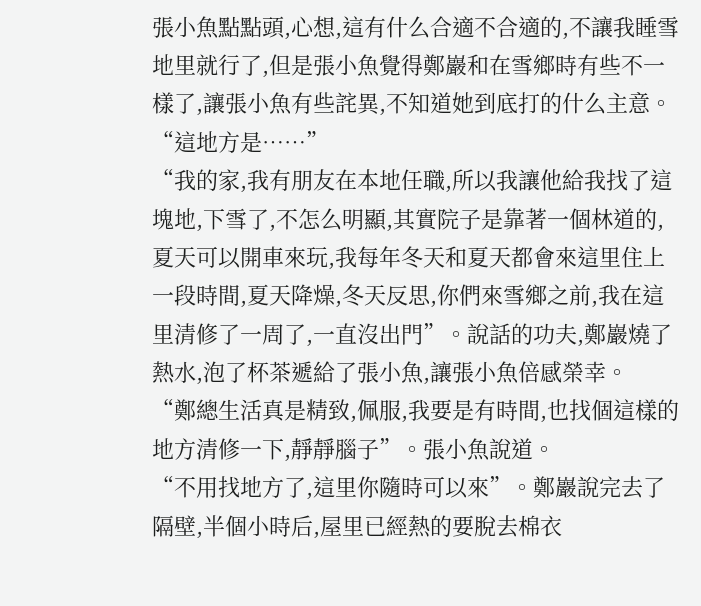張小魚點點頭,心想,這有什么合適不合適的,不讓我睡雪地里就行了,但是張小魚覺得鄭巖和在雪鄉時有些不一樣了,讓張小魚有些詫異,不知道她到底打的什么主意。
“這地方是……”
“我的家,我有朋友在本地任職,所以我讓他給我找了這塊地,下雪了,不怎么明顯,其實院子是靠著一個林道的,夏天可以開車來玩,我每年冬天和夏天都會來這里住上一段時間,夏天降燥,冬天反思,你們來雪鄉之前,我在這里清修了一周了,一直沒出門”。說話的功夫,鄭巖燒了熱水,泡了杯茶遞給了張小魚,讓張小魚倍感榮幸。
“鄭總生活真是精致,佩服,我要是有時間,也找個這樣的地方清修一下,靜靜腦子”。張小魚說道。
“不用找地方了,這里你隨時可以來”。鄭巖說完去了隔壁,半個小時后,屋里已經熱的要脫去棉衣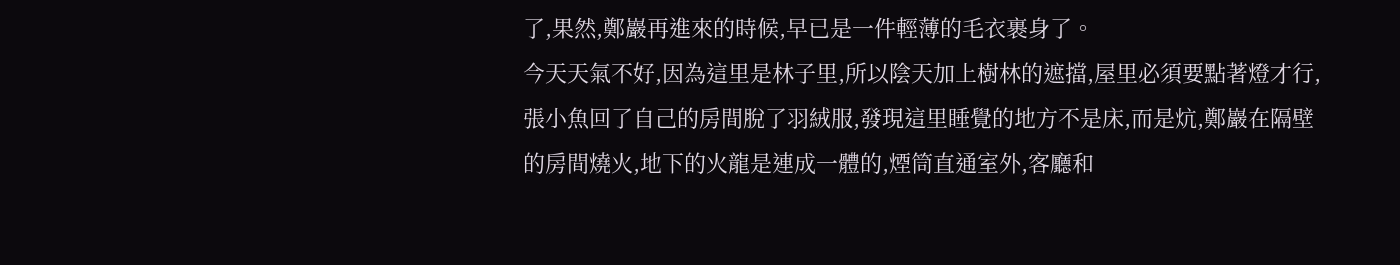了,果然,鄭巖再進來的時候,早已是一件輕薄的毛衣裹身了。
今天天氣不好,因為這里是林子里,所以陰天加上樹林的遮擋,屋里必須要點著燈才行,張小魚回了自己的房間脫了羽絨服,發現這里睡覺的地方不是床,而是炕,鄭巖在隔壁的房間燒火,地下的火龍是連成一體的,煙筒直通室外,客廳和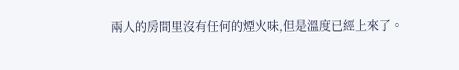兩人的房間里沒有任何的煙火味,但是溫度已經上來了。